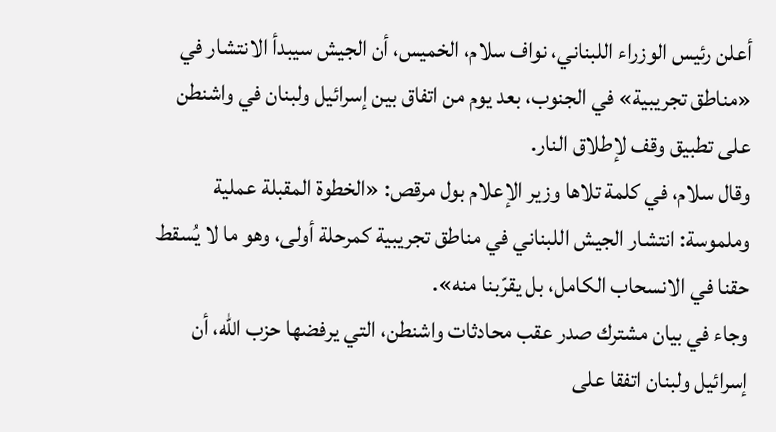أعلن رئيس الوزراء اللبناني، نواف سلام، الخميس، أن الجيش سيبدأ الانتشار في «مناطق تجريبية» في الجنوب، بعد يوم من اتفاق بين إسرائيل ولبنان في واشنطن على تطبيق وقف لإطلاق النار.
وقال سلام، في كلمة تلاها وزير الإعلام بول مرقص: «الخطوة المقبلة عملية وملموسة: انتشار الجيش اللبناني في مناطق تجريبية كمرحلة أولى، وهو ما لا يُسقط حقنا في الانسحاب الكامل، بل يقرّبنا منه».
وجاء في بيان مشترك صدر عقب محادثات واشنطن، التي يرفضها حزب الله، أن إسرائيل ولبنان اتفقا على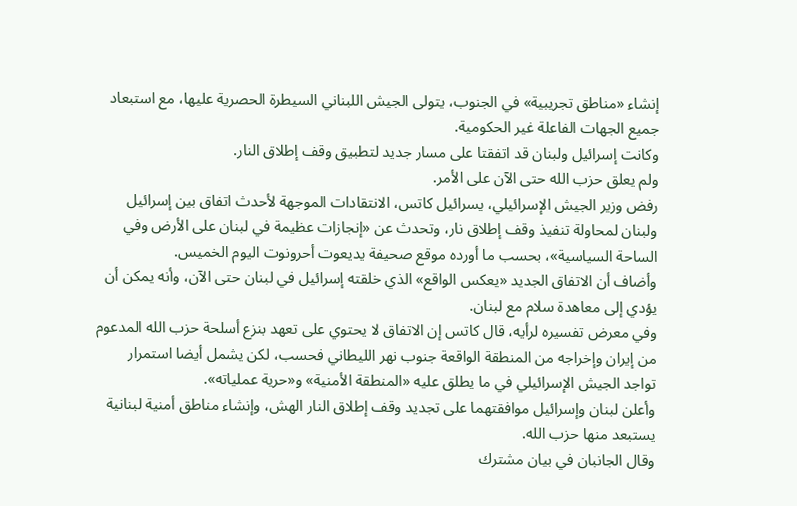إنشاء «مناطق تجريبية» في الجنوب، يتولى الجيش اللبناني السيطرة الحصرية عليها، مع استبعاد جميع الجهات الفاعلة غير الحكومية.
وكانت إسرائيل ولبنان قد اتفقتا على مسار جديد لتطبيق وقف إطلاق النار.
ولم يعلق حزب الله حتى الآن على الأمر.
رفض وزير الجيش الإسرائيلي، يسرائيل كاتس، الانتقادات الموجهة لأحدث اتفاق بين إسرائيل ولبنان لمحاولة تنفيذ وقف إطلاق نار، وتحدث عن «إنجازات عظيمة في لبنان على الأرض وفي الساحة السياسية»، بحسب ما أورده موقع صحيفة يديعوت أحرونوت اليوم الخميس.
وأضاف أن الاتفاق الجديد «يعكس الواقع» الذي خلقته إسرائيل في لبنان حتى الآن، وأنه يمكن أن يؤدي إلى معاهدة سلام مع لبنان.
وفي معرض تفسيره لرأيه، قال كاتس إن الاتفاق لا يحتوي على تعهد بنزع أسلحة حزب الله المدعوم من إيران وإخراجه من المنطقة الواقعة جنوب نهر الليطاني فحسب، لكن يشمل أيضا استمرار تواجد الجيش الإسرائيلي في ما يطلق عليه «المنطقة الأمنية» و«حرية عملياته».
وأعلن لبنان وإسرائيل موافقتهما على تجديد وقف إطلاق النار الهش، وإنشاء مناطق أمنية لبنانية يستبعد منها حزب الله.
وقال الجانبان في بيان مشترك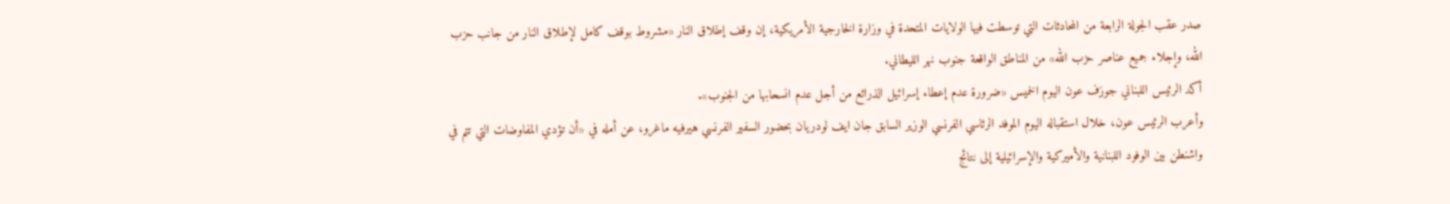صدر عقب الجولة الرابعة من المحادثات التي توسطت فيها الولايات المتحدة في وزارة الخارجية الأمريكية، إن وقف إطلاق النار «مشروط بوقف كامل لإطلاق النار من جانب حزب الله، وإجلاء جميع عناصر حزب الله» من المناطق الواقعة جنوب نهر الليطاني.
أكد الرئيس اللبناني جوزف عون اليوم الخميس «ضرورة عدم إعطاء إسرائيل الذرائع من أجل عدم انسحابها من الجنوب».
وأعرب الرئيس عون، خلال استقباله اليوم الموفد الرئاسي الفرنسي الوزير السابق جان ايف لودريان بحضور السفير الفرنسي هيرفيه ماغرو، عن أمله في «أن تؤدي المفاوضات التي تتم في واشنطن بين الوفود اللبنانية والأميركية والإسرائيلية إلى نتائج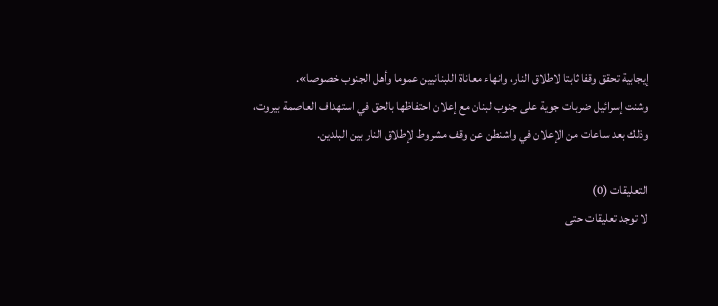إيجابية تحقق وقفا ثابتا لاطلاق النار، وانهاء معاناة اللبنانيين عموما وأهل الجنوب خصوصا».
وشنت إسرائيل ضربات جوية على جنوب لبنان مع إعلان احتفاظها بالحق في استهداف العاصمة بيروت، وذلك بعد ساعات من الإعلان في واشنطن عن وقف مشروط لإطلاق النار بين البلدين.

التعليقات (0)
لا توجد تعليقات حتى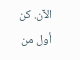الآن. كن أول من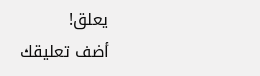يعلق!
أضف تعليقك